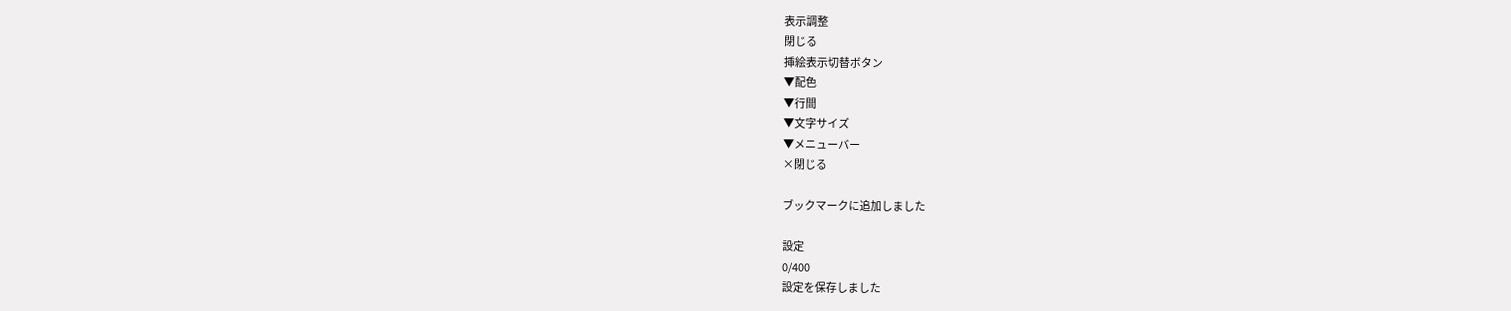表示調整
閉じる
挿絵表示切替ボタン
▼配色
▼行間
▼文字サイズ
▼メニューバー
×閉じる

ブックマークに追加しました

設定
0/400
設定を保存しました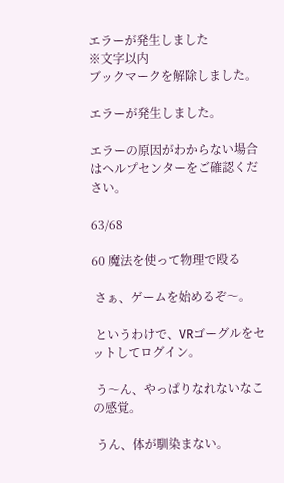エラーが発生しました
※文字以内
ブックマークを解除しました。

エラーが発生しました。

エラーの原因がわからない場合はヘルプセンターをご確認ください。

63/68

60 魔法を使って物理で殴る

 さぁ、ゲームを始めるぞ〜。

 というわけで、VRゴーグルをセットしてログイン。

 う〜ん、やっぱりなれないなこの感覚。

 うん、体が馴染まない。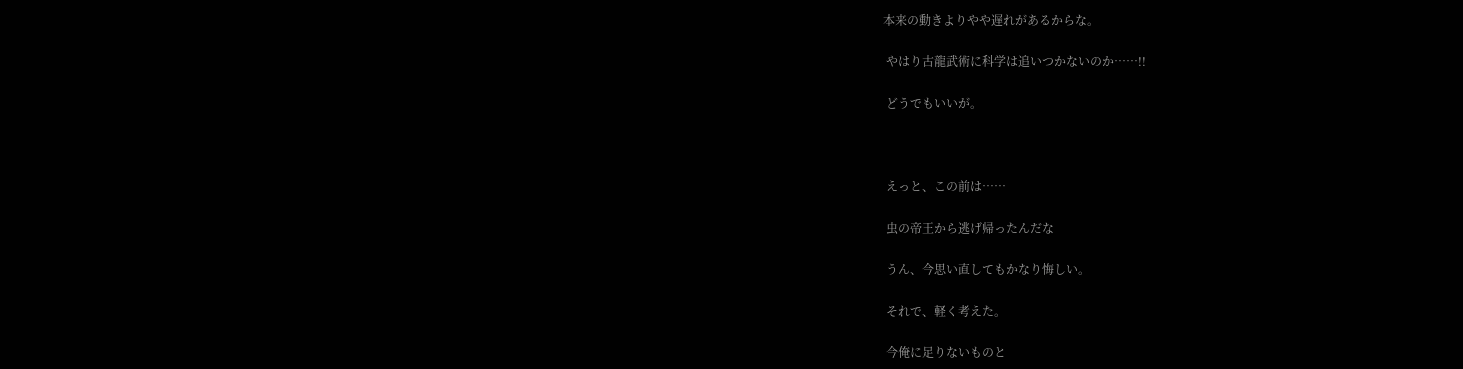本来の動きよりやや遅れがあるからな。

 やはり古龍武術に科学は追いつかないのか……!!

 どうでもいいが。



 えっと、この前は……

 虫の帝王から逃げ帰ったんだな

 うん、今思い直してもかなり悔しい。

 それで、軽く考えた。

 今俺に足りないものと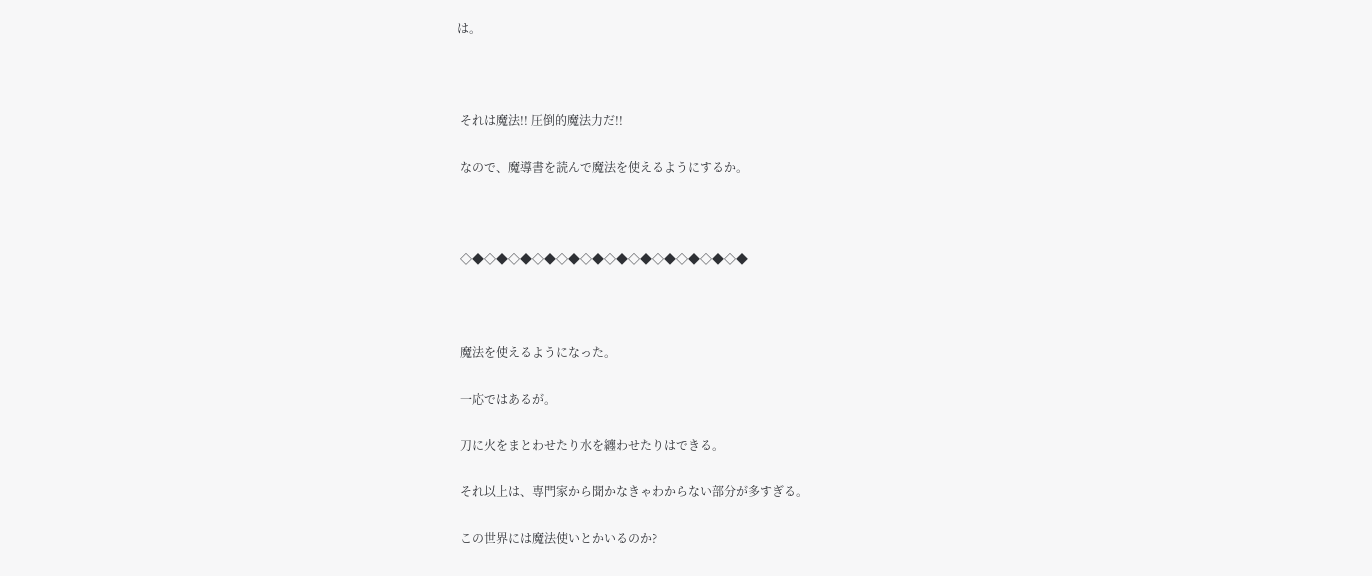は。



 それは魔法!! 圧倒的魔法力だ!!

 なので、魔導書を読んで魔法を使えるようにするか。



 ◇◆◇◆◇◆◇◆◇◆◇◆◇◆◇◆◇◆◇◆◇◆◇◆



 魔法を使えるようになった。

 一応ではあるが。

 刀に火をまとわせたり水を纏わせたりはできる。

 それ以上は、専門家から聞かなきゃわからない部分が多すぎる。

 この世界には魔法使いとかいるのか?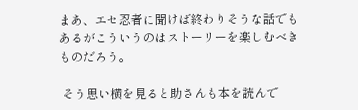まあ、エセ忍者に聞けば終わりそうな話でもあるがこういうのはストーリーを楽しむべきものだろう。

 そう思い横を見ると助さんも本を読んで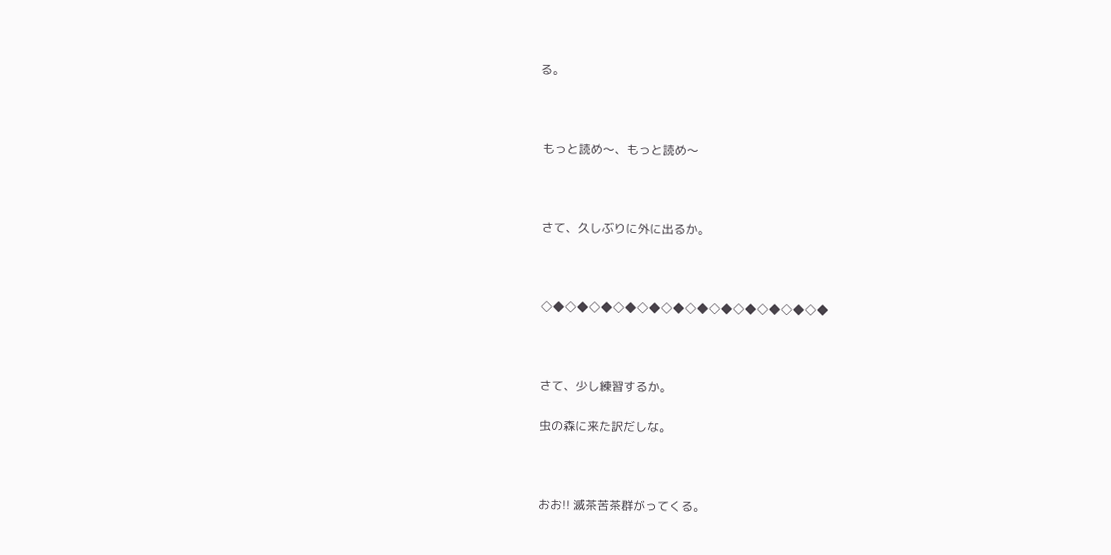る。



 もっと読め〜、もっと読め〜



 さて、久しぶりに外に出るか。



 ◇◆◇◆◇◆◇◆◇◆◇◆◇◆◇◆◇◆◇◆◇◆◇◆



 さて、少し練習するか。

 虫の森に来た訳だしな。



 おお!! 滅茶苦茶群がってくる。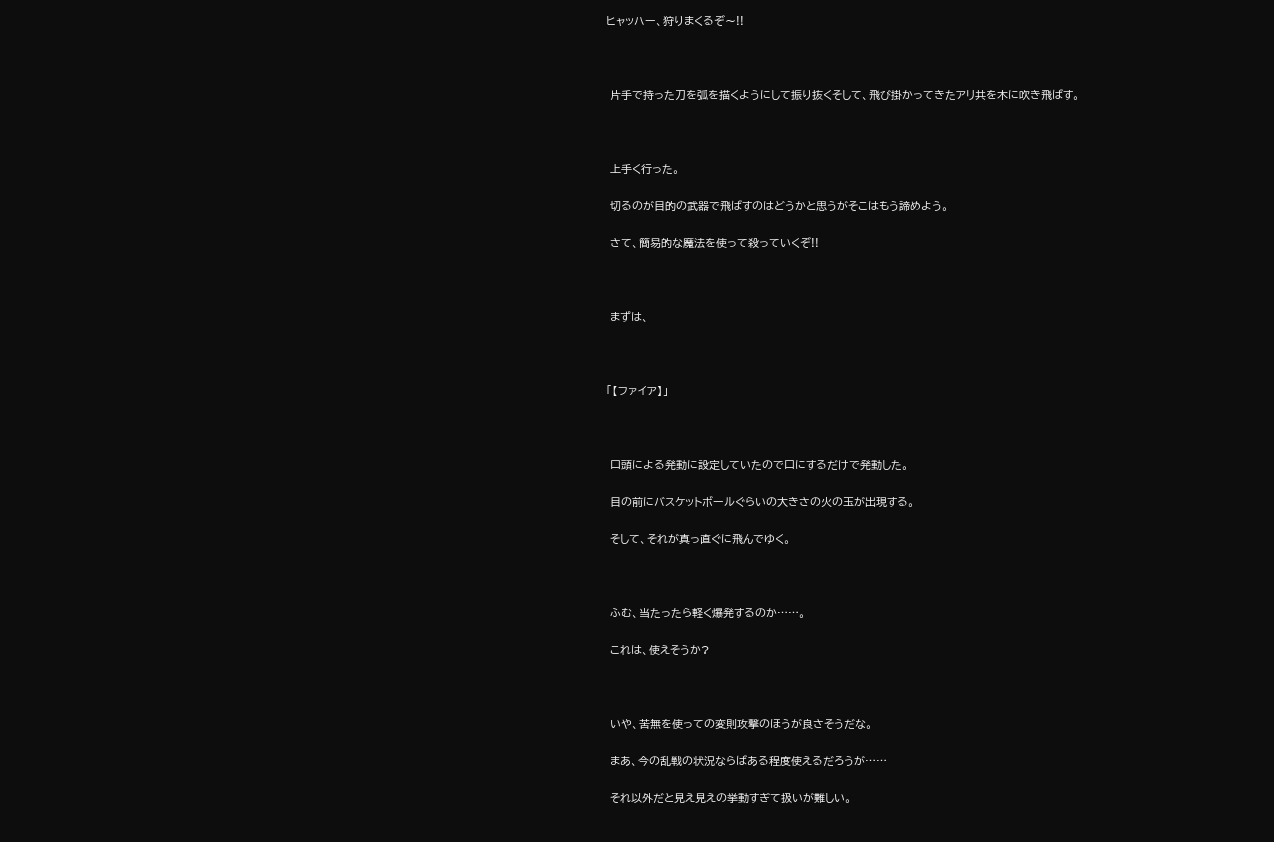ヒャッハー、狩りまくるぞ〜!!



 片手で持った刀を弧を描くようにして振り抜くそして、飛び掛かってきたアリ共を木に吹き飛ばす。



 上手く行った。

 切るのが目的の武器で飛ばすのはどうかと思うがそこはもう諦めよう。

 さて、簡易的な魔法を使って殺っていくぞ!!



 まずは、



「【ファイア】」



 口頭による発動に設定していたので口にするだけで発動した。

 目の前にバスケットボールぐらいの大きさの火の玉が出現する。

 そして、それが真っ直ぐに飛んでゆく。



 ふむ、当たったら軽く爆発するのか……。

 これは、使えそうか?



 いや、苦無を使っての変則攻撃のほうが良さそうだな。

 まあ、今の乱戦の状況ならばある程度使えるだろうが……

 それ以外だと見え見えの挙動すぎて扱いが難しい。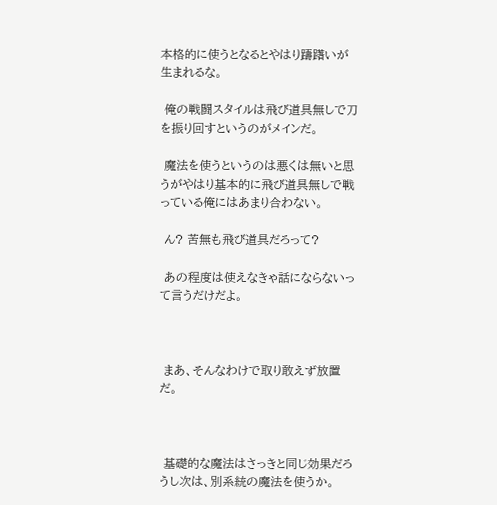本格的に使うとなるとやはり躊躇いが生まれるな。

 俺の戦闘スタイルは飛び道具無しで刀を振り回すというのがメインだ。

 魔法を使うというのは悪くは無いと思うがやはり基本的に飛び道具無しで戦っている俺にはあまり合わない。

 ん? 苦無も飛び道具だろって?

 あの程度は使えなきゃ話にならないって言うだけだよ。



 まあ、そんなわけで取り敢えず放置だ。



 基礎的な魔法はさっきと同じ効果だろうし次は、別系統の魔法を使うか。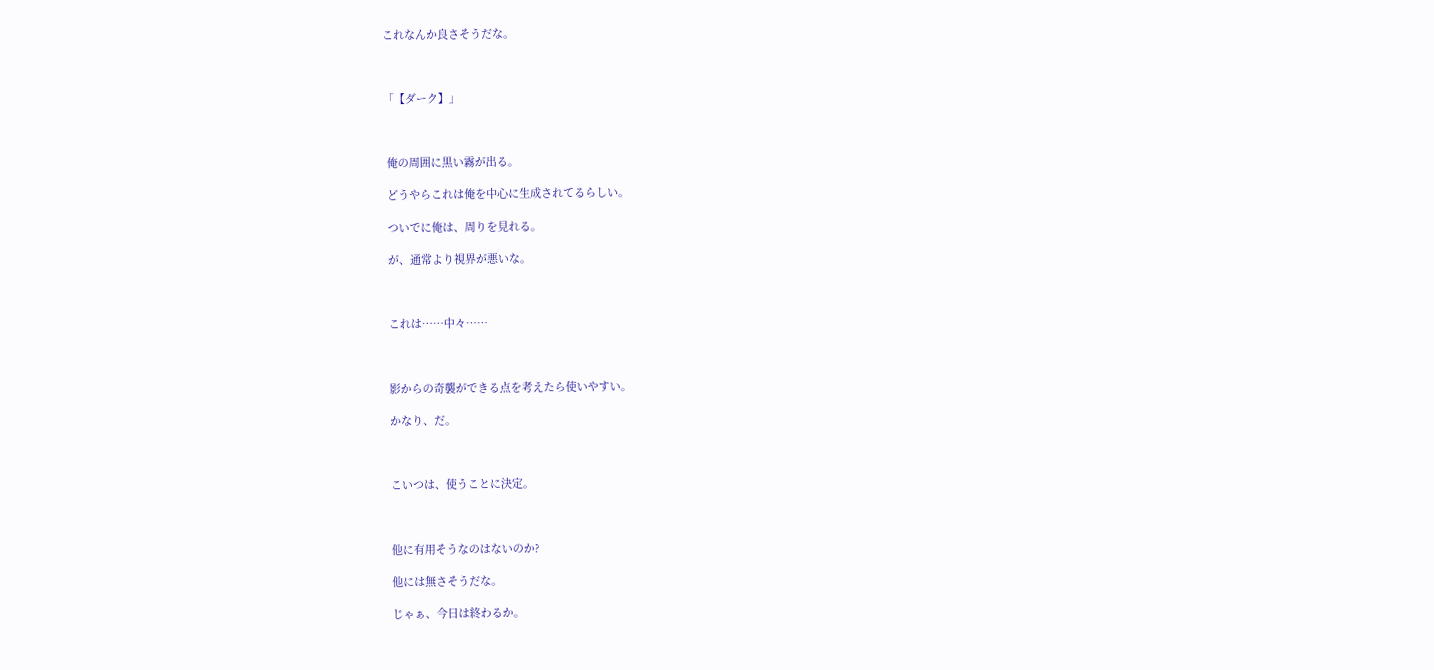これなんか良さそうだな。



「【ダーク】」



 俺の周囲に黒い霧が出る。

 どうやらこれは俺を中心に生成されてるらしい。

 ついでに俺は、周りを見れる。

 が、通常より視界が悪いな。



 これは……中々……



 影からの奇襲ができる点を考えたら使いやすい。

 かなり、だ。



 こいつは、使うことに決定。



 他に有用そうなのはないのか?

 他には無さそうだな。

 じゃぁ、今日は終わるか。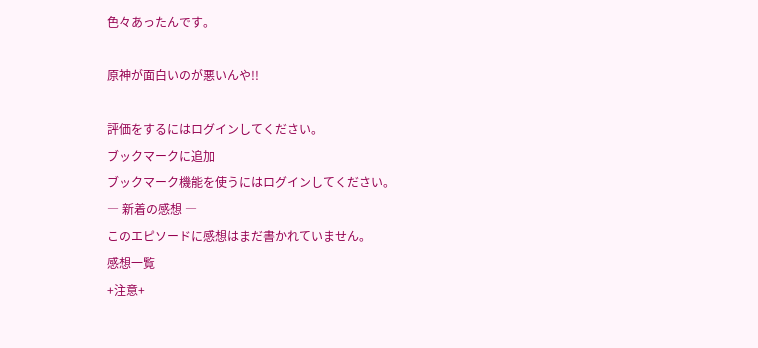色々あったんです。

原神が面白いのが悪いんや!!

評価をするにはログインしてください。
ブックマークに追加
ブックマーク機能を使うにはログインしてください。
― 新着の感想 ―
このエピソードに感想はまだ書かれていません。
感想一覧
+注意+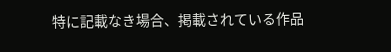特に記載なき場合、掲載されている作品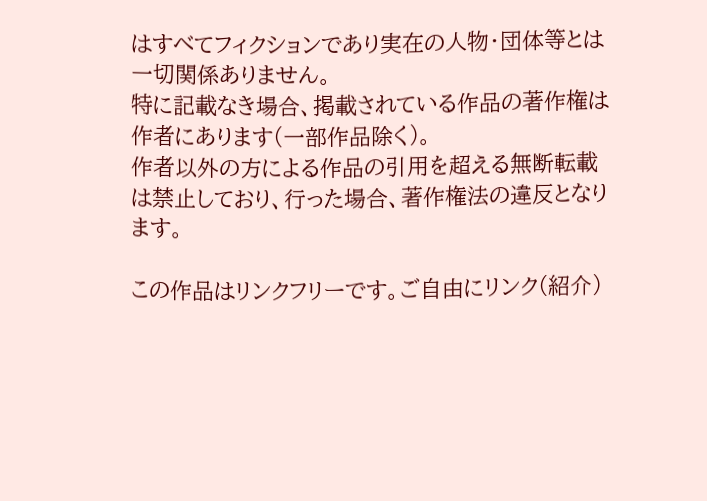はすべてフィクションであり実在の人物・団体等とは一切関係ありません。
特に記載なき場合、掲載されている作品の著作権は作者にあります(一部作品除く)。
作者以外の方による作品の引用を超える無断転載は禁止しており、行った場合、著作権法の違反となります。

この作品はリンクフリーです。ご自由にリンク(紹介)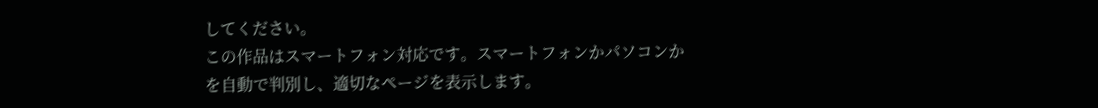してください。
この作品はスマートフォン対応です。スマートフォンかパソコンかを自動で判別し、適切なページを表示します。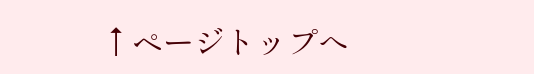↑ページトップへ